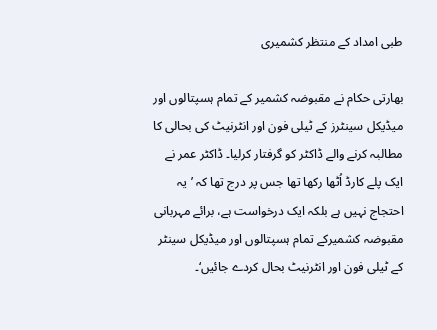طبی امداد کے منتظر کشمیری

بھارتی حکام نے مقبوضہ کشمیر کے تمام ہسپتالوں اور میڈیکل سینٹرز کے ٹیلی فون اور انٹرنیٹ کی بحالی کا مطالبہ کرنے والے ڈاکٹر کو گرفتار کرلیا۔ ڈاکٹر عمر نے ایک پلے کارڈ اُٹھا رکھا تھا جس پر درج تھا کہ ’یہ احتجاج نہیں ہے بلکہ ایک درخواست ہے، برائے مہربانی مقبوضہ کشمیرکے تمام ہسپتالوں اور میڈیکل سینٹر کے ٹیلی فون اور انٹرنیٹ بحال کردے جائیں‘۔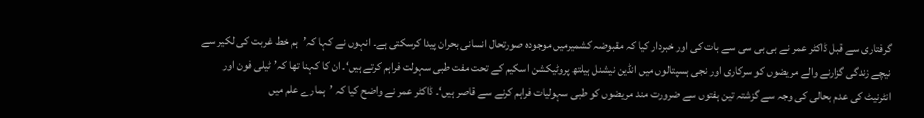گرفتاری سے قبل ڈاکٹر عمر نے بی بی سی سے بات کی اور خبردار کیا کہ مقبوضہ کشمیرمیں موجودہ صورتحال انسانی بحران پیدا کرسکتی ہے۔ انہوں نے کہا کہ’ہم خط غربت کی لکیر سے نیچے زندگی گزارنے والے مریضوں کو سرکاری اور نجی ہسپتالوں میں انڈین نیشنل ہیلتھ پروٹیکشن اسکیم کے تحت مفت طبی سہولت فراہم کرتے ہیں‘۔ ان کا کہنا تھا کہ’ ٹیلی فون اور انٹرنیٹ کی عدم بحالی کی وجہ سے گزشتہ تین ہفتوں سے ضرورت مند مریضوں کو طبی سہولیات فراہم کرنے سے قاصر ہیں‘۔ ڈاکٹر عمر نے واضح کیا کہ ’ہمارے علم میں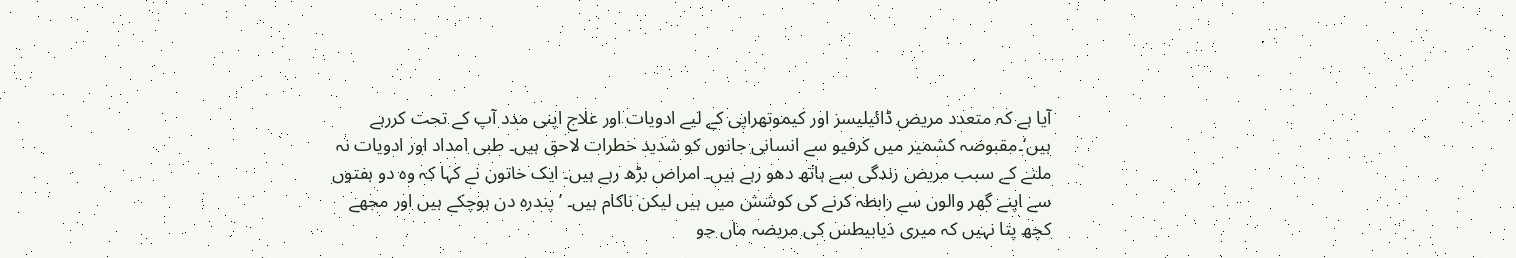آیا ہے کہ متعدد مریض ڈائیلیسز اور کیموتھراپی کے لیے ادویات اور علاج اپنی مدد آپ کے تحت کررہے ہیں‘۔مقبوضہ کشمیر میں کرفیو سے انسانی جانوں کو شدید خطرات لاحق ہیں۔ طبی امداد اور ادویات نہ ملنے کے سبب مریض زندگی سے ہاتھ دھو رہے ہیں۔ امراض بڑھ رہے ہیں۔ ایک خاتون نے کہا کہ وہ دو ہفتوں سے اپنے گھر والوں سے رابطہ کرنے کی کوشش میں ہیں لیکن ناکام ہیں۔ ’پندرہ دن ہوچکے ہیں اور مجھے کچھ پتا نہیں کہ میری ذیابیطس کی مریضہ ماں جو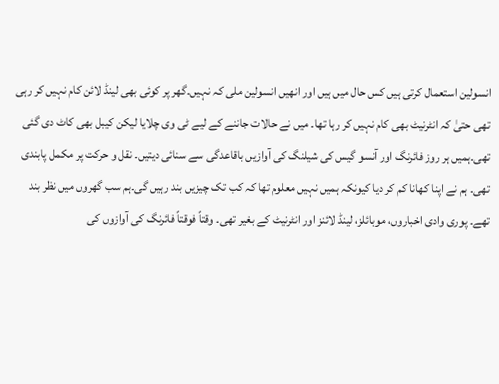انسولین استعمال کرتی ہیں کس حال میں ہیں اور انھیں انسولین ملی کہ نہیں۔گھر پر کوئی بھی لینڈ لائن کام نہیں کر رہی تھی حتیٰ کہ انٹرنیٹ بھی کام نہیں کر رہا تھا۔ میں نے حالات جاننے کے لیے ٹی وی چلایا لیکن کیبل بھی کاٹ دی گئی تھی۔ہمیں ہر روز فائرنگ اور آنسو گیس کی شیلنگ کی آوازیں باقاعدگی سے سنائی دیتیں۔ نقل و حرکت پر مکمل پابندی تھی۔ ہم نے اپنا کھانا کم کر دیا کیونکہ ہمیں نہیں معلوم تھا کہ کب تک چیزیں بند رہیں گی۔ہم سب گھروں میں نظر بند تھے۔ پوری وادی اخباروں، موبائلز، لینڈ لائنز اور انٹرنیٹ کے بغیر تھی۔ وقتاً فوقتاً فائرنگ کی آوازوں کی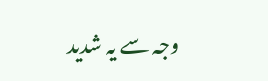وجہ سے یہ شدید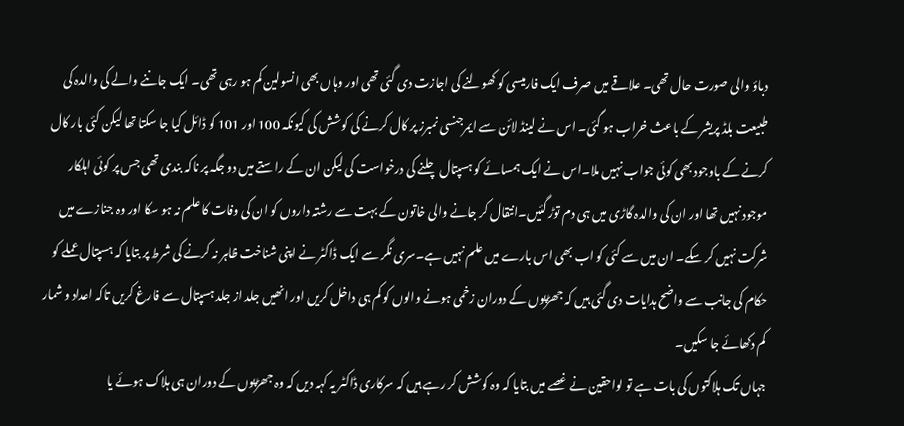دباؤ والی صورت حال تھی۔ علاقے میں صرف ایک فارمیسی کو کھولنے کی اجازت دی گئی تھی اور وہاں بھی انسولین کم ہو رہی تھی۔ ایک جاننے والے کی والدہ کی طبیعت بلڈ پریشر کے باعث خراب ہو گئی۔ اس نے لینڈ لائن سے ایمرجنسی نمبرز پر کال کرنے کی کوشش کی کیونکہ 100 اور 101 کو ڈائل کیا جا سکتا تھا لیکن کئی بار کال کرنے کے باوجود بھی کوئی جواب نہیں ملا۔اس نے ایک ہمسائے کو ہسپتال چلنے کی درخواست کی لیکن ان کے راستے میں دو جگہ پر ناکہ بندی تھی جس پر کوئی اہلکار موجود نہیں تھا اور ان کی والدہ گاڑی میں ہی دم توڑ گئیں۔انتقال کر جانے والی خاتون کے بہت سے رشتہ داروں کو ان کی وفات کا علم نہ ہو سکا اور وہ جنازے میں شرکت نہیں کر سکے۔ ان میں سے کئی کو اب بھی اس بارے میں علم نہیں ہے۔سری نگر سے ایک ڈاکٹر نے اپنی شناخت ظاہر نہ کرنے کی شرط پر بتایا کہ ہسپتال عملے کو حکام کی جانب سے واضح ہدایات دی گئی ہیں کہ جھڑپوں کے دوران زخمی ہونے والوں کو کم ہی داخل کریں اور انھیں جلد از جلد ہسپتال سے فارغ کریں تاکہ اعداد و شمار کم دکھائے جا سکیں۔
جہاں تک ہلاکتوں کی بات ہے تو لواحقین نے غصے میں بتایا کہ وہ کوشش کر رہے ہیں کہ سرکاری ڈاکٹر یہ کہہ دیں کہ وہ جھڑپوں کے دوران ہی ہلاک ہوئے یا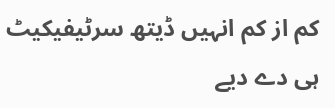کم از کم انہیں ڈیتھ سرٹیفیکیٹ ہی دے دیے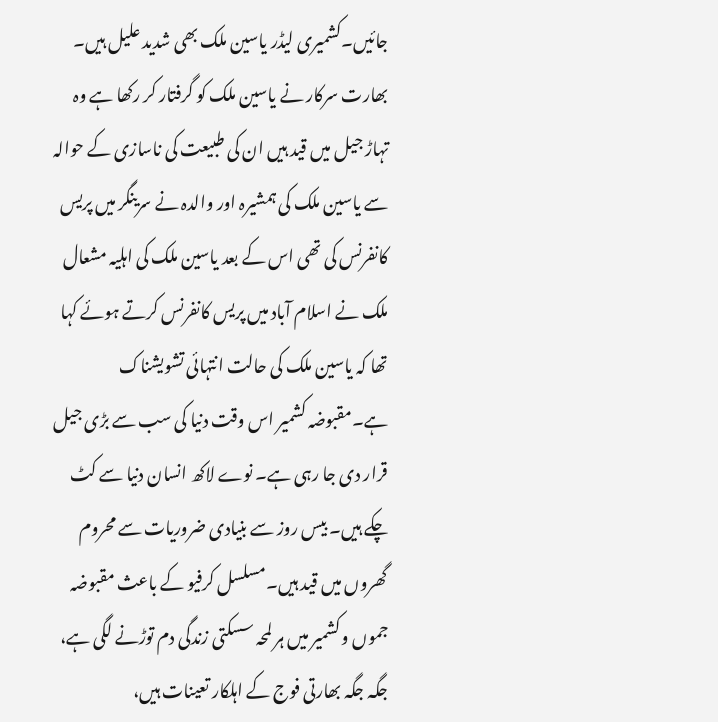جائیں۔کشمیری لیڈر یاسین ملک بھی شدید علیل ہیں۔ بھارت سرکار نے یاسین ملک کو گرفتار کر رکھا ہے وہ تہاڑ جیل میں قید ہیں ان کی طبیعت کی ناسازی کے حوالہ سے یاسین ملک کی ہمشیرہ اور والدہ نے سرینگر میں پریس کانفرنس کی تھی اس کے بعد یاسین ملک کی اہلیہ مشعال ملک نے اسلام آباد میں پریس کانفرنس کرتے ہوئے کہا تھا کہ یاسین ملک کی حالت انتہائی تشویشناک ہے۔مقبوضہ کشمیر اس وقت دنیا کی سب سے بڑی جیل قرار دی جا رہی ہے۔ نوے لاکھ انسان دنیا سے کٹ چکے ہیں۔ بیس روز سے بنیادی ضروریات سے محروم گھروں میں قید ہیں۔مسلسل کرفیو کے باعث مقبوضہ جموں و کشمیر میں ہر لمحہ سسکتی زندگی دم توڑنے لگی ہے، جگہ جگہ بھارتی فوج کے اہلکار تعینات ہیں،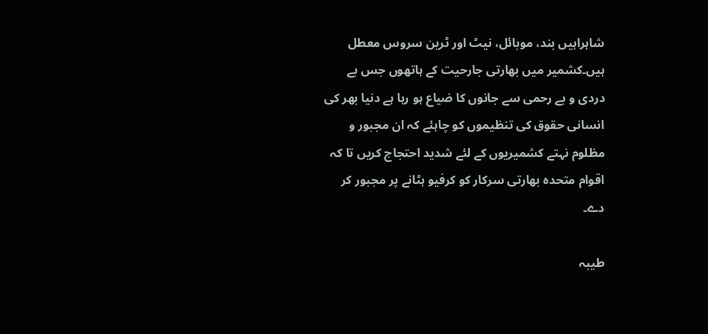شاہراہیں بند، موبائل، نیٹ اور ٹرین سروس معطل ہیں۔کشمیر میں بھارتی جارحیت کے ہاتھوں جس بے دردی و بے رحمی سے جانوں کا ضیاع ہو رہا ہے دنیا بھر کی انسانی حقوق کی تنظیموں کو چاہئے کہ ان مجبور و مظلوم نہتے کشمیریوں کے لئے شدید احتجاج کریں تا کہ اقوام متحدہ بھارتی سرکار کو کرفیو ہٹانے پر مجبور کر دے۔

طیبہ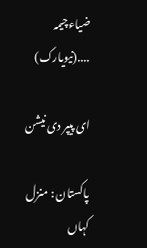ضیاءچیمہ ....(نیویارک)

ای پیپر دی نیشن

پاکستان : منزل کہاں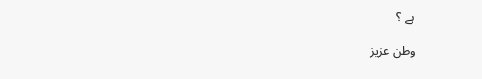ہے ؟

وطن عزیز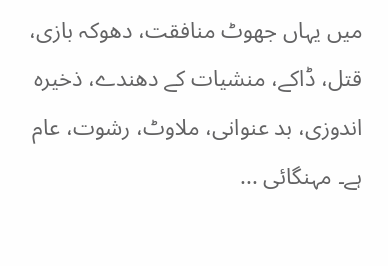میں یہاں جھوٹ منافقت، دھوکہ بازی، قتل، ڈاکے، منشیات کے دھندے، ذخیرہ اندوزی، بد عنوانی، ملاوٹ، رشوت، عام ہے۔ مہنگائی ...